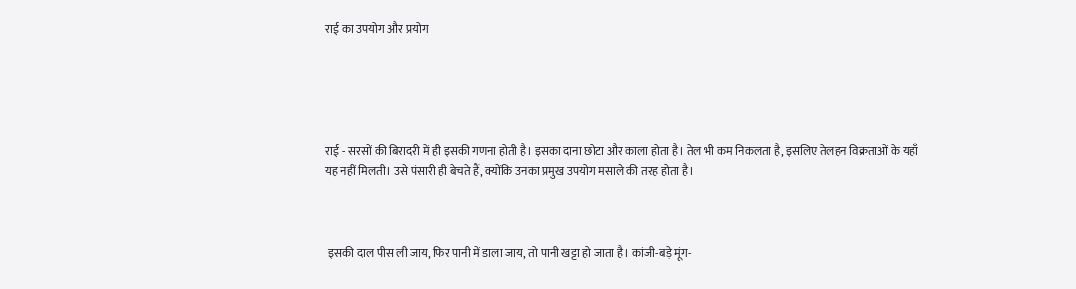राई का उपयोग और प्रयोग





राई - सरसों की बिरादरी में ही इसकी गणना होती है। इसका दाना छोटा और काला होता है। तेल भी कम निकलता है, इसलिए तेलहन विक्रताओं के यहाँ यह नहीं मिलती। उसे पंसारी ही बेचते हैं, क्योंकि उनका प्रमुख उपयोग मसाले की तरह होता है।



 इसकी दाल पीस ली जाय, फिर पानी में डाला जाय, तो पानी खट्टा हो जाता है। कांजी-बड़े मूंग-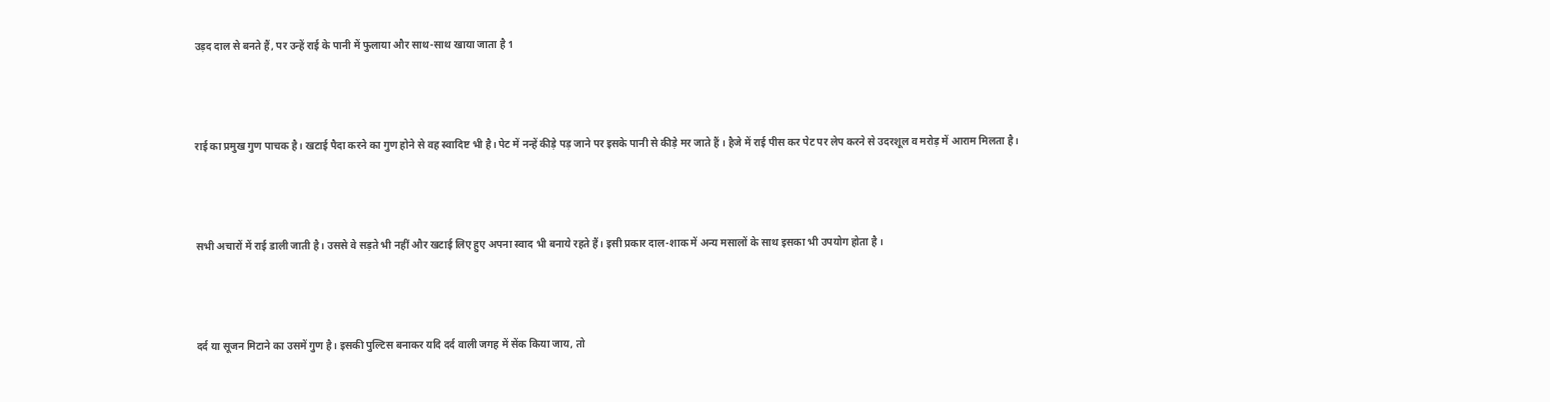उड़द दाल से बनते हैं, पर उन्हें राई के पानी में फुलाया और साथ-साथ खाया जाता है 1



राई का प्रमुख गुण पाचक है। खटाई पैदा करने का गुण होने से वह स्वादिष्ट भी है। पेट में नन्हें कीड़े पड़ जाने पर इसके पानी से कीड़े मर जाते हैं । हैजे में राई पीस कर पेट पर लेप करने से उदरशूल व मरोड़ में आराम मिलता है।



सभी अचारों में राई डाली जाती है। उससे वे सड़ते भी नहीं और खटाई लिए हुए अपना स्वाद भी बनाये रहते हैं। इसी प्रकार दाल-शाक में अन्य मसालों के साथ इसका भी उपयोग होता है ।



दर्द या सूजन मिटाने का उसमें गुण है। इसकी पुल्टिस बनाकर यदि दर्द वाली जगह में सेंक किया जाय, तो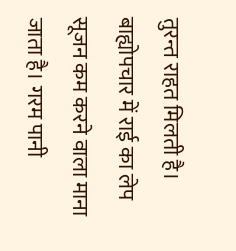तुरन्त राहत मिलती है। बाह्योपचार में राई का लेप सूजन कम करने वाला माना जाता है। गरम पानी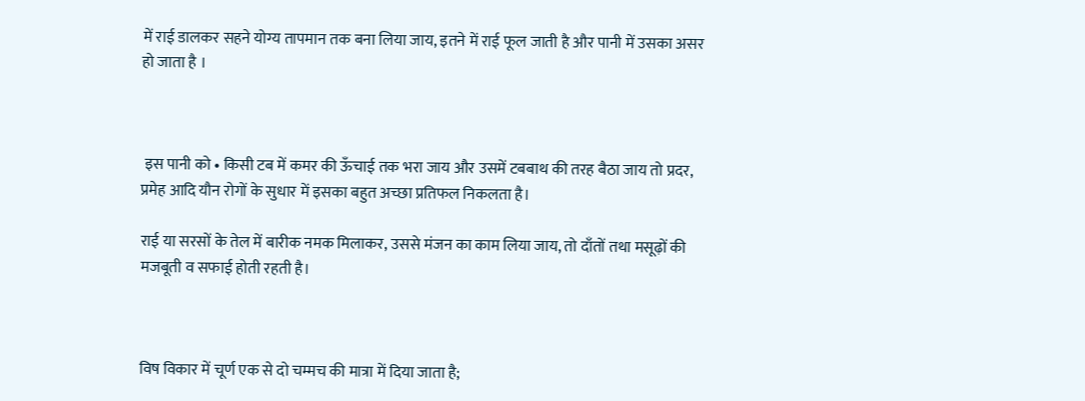में राई डालकर सहने योग्य तापमान तक बना लिया जाय, इतने में राई फूल जाती है और पानी में उसका असर हो जाता है ।



 इस पानी को • किसी टब में कमर की ऊँचाई तक भरा जाय और उसमें टबबाथ की तरह बैठा जाय तो प्रदर, प्रमेह आदि यौन रोगों के सुधार में इसका बहुत अच्छा प्रतिफल निकलता है।

राई या सरसों के तेल में बारीक नमक मिलाकर, उससे मंजन का काम लिया जाय, तो दाँतों तथा मसूढ़ों की मजबूती व सफाई होती रहती है।



विष विकार में चूर्ण एक से दो चम्मच की मात्रा में दिया जाता है;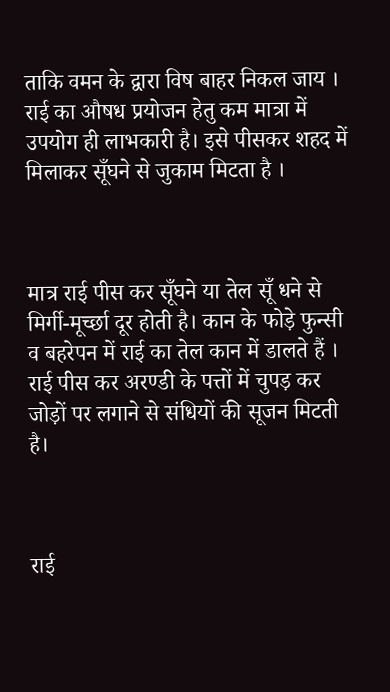ताकि वमन के द्वारा विष बाहर निकल जाय । राई का औषध प्रयोजन हेतु कम मात्रा में उपयोग ही लाभकारी है। इसे पीसकर शहद में मिलाकर सूँघने से जुकाम मिटता है ।



मात्र राई पीस कर सूँघने या तेल सूँ धने से मिर्गी-मूर्च्छा दूर होती है। कान के फोड़े फुन्सी व बहरेपन में राई का तेल कान में डालते हैं । राई पीस कर अरण्डी के पत्तों में चुपड़ कर जोड़ों पर लगाने से संधियों की सूजन मिटती है।



राई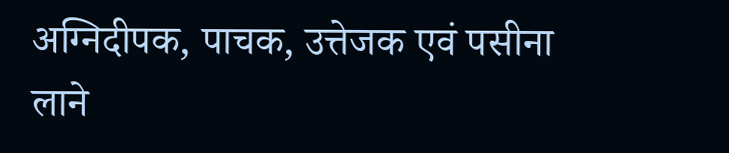अग्निदीपक, पाचक, उत्तेजक एवं पसीना लाने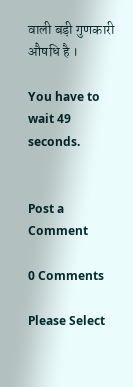वाली बड़ी गुणकारी औषधि है ।

You have to wait 49 seconds.


Post a Comment

0 Comments

Please Select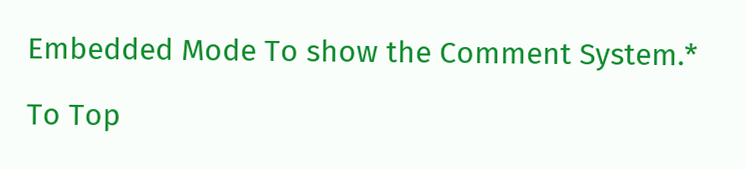Embedded Mode To show the Comment System.*

To Top